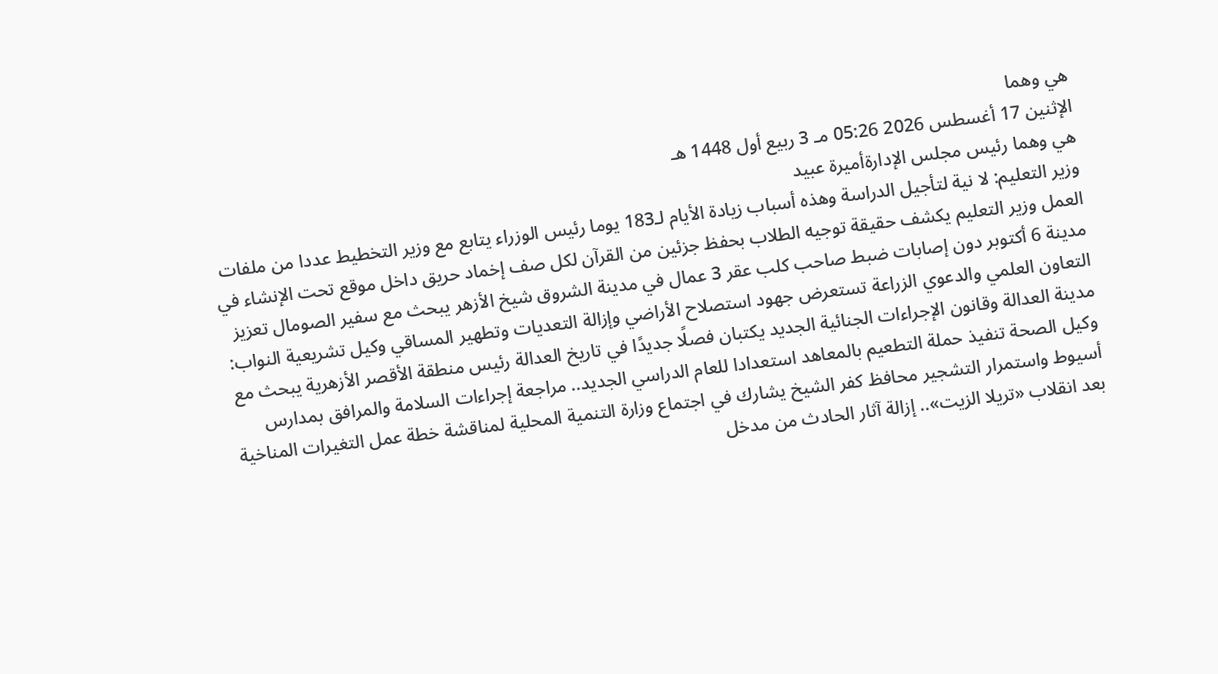هي وهما
الإثنين 17 أغسطس 2026 05:26 مـ 3 ربيع أول 1448 هـ
هي وهما رئيس مجلس الإدارةأميرة عبيد
وزير التعليم: لا نية لتأجيل الدراسة وهذه أسباب زيادة الأيام لـ183 يوما رئيس الوزراء يتابع مع وزير التخطيط عددا من ملفات العمل وزير التعليم يكشف حقيقة توجيه الطلاب بحفظ جزئين من القرآن لكل صف إخماد حريق داخل موقع تحت الإنشاء في مدينة 6 أكتوبر دون إصابات ضبط صاحب كلب عقر 3 عمال في مدينة الشروق شيخ الأزهر يبحث مع سفير الصومال تعزيز التعاون العلمي والدعوي الزراعة تستعرض جهود استصلاح الأراضي وإزالة التعديات وتطهير المساقي وكيل تشريعية النواب: مدينة العدالة وقانون الإجراءات الجنائية الجديد يكتبان فصلًا جديدًا في تاريخ العدالة رئيس منطقة الأقصر الأزهرية يبحث مع وكيل الصحة تنفيذ حملة التطعيم بالمعاهد استعدادا للعام الدراسي الجديد.. مراجعة إجراءات السلامة والمرافق بمدارس أسيوط واستمرار التشجير محافظ كفر الشيخ يشارك في اجتماع وزارة التنمية المحلية لمناقشة خطة عمل التغيرات المناخية بعد انقلاب «تريلا الزيت».. إزالة آثار الحادث من مدخل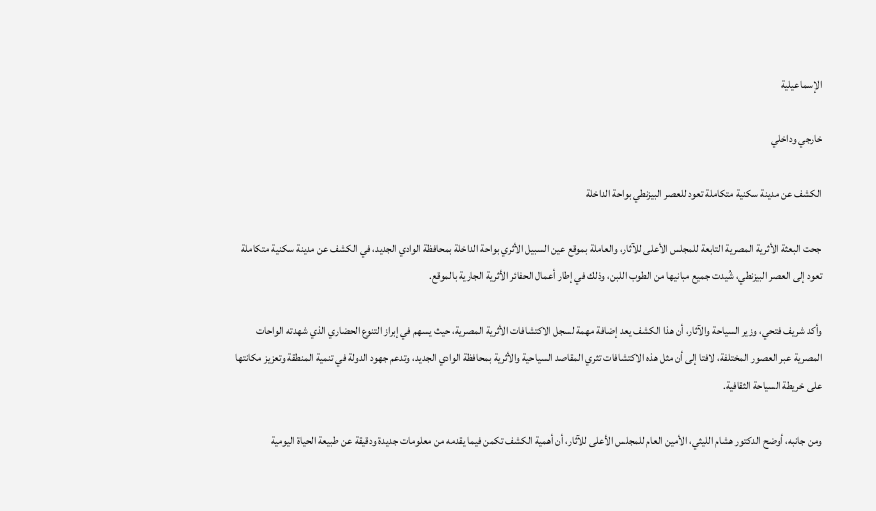الإسماعيلية

خارجي وداخلي

الكشف عن مدينة سكنية متكاملة تعود للعصر البيزنطي بواحة الداخلة

جحت البعثة الأثرية المصرية التابعة للمجلس الأعلى للآثار، والعاملة بموقع عين السبيل الأثري بواحة الداخلة بمحافظة الوادي الجديد، في الكشف عن مدينة سكنية متكاملة تعود إلى العصر البيزنطي، شُيدت جميع مبانيها من الطوب اللبن، وذلك في إطار أعمال الحفائر الأثرية الجارية بالموقع.

وأكد شريف فتحي، وزير السياحة والآثار، أن هذا الكشف يعد إضافة مهمة لسجل الاكتشافات الأثرية المصرية، حيث يسهم في إبراز التنوع الحضاري الذي شهدته الواحات المصرية عبر العصور المختلفة، لافتا إلى أن مثل هذه الاكتشافات تثري المقاصد السياحية والأثرية بمحافظة الوادي الجديد، وتدعم جهود الدولة في تنمية المنطقة وتعزيز مكانتها على خريطة السياحة الثقافية.

ومن جانبه، أوضح الدكتور هشام الليثي، الأمين العام للمجلس الأعلى للآثار، أن أهمية الكشف تكمن فيما يقدمه من معلومات جديدة ودقيقة عن طبيعة الحياة اليومية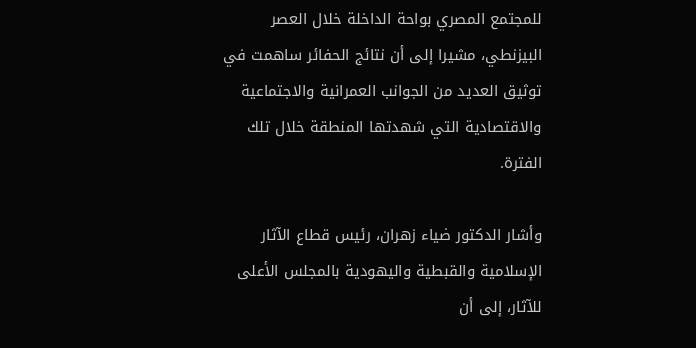للمجتمع المصري بواحة الداخلة خلال العصر البيزنطي، مشيرا إلى أن نتائج الحفائر ساهمت في توثيق العديد من الجوانب العمرانية والاجتماعية والاقتصادية التي شهدتها المنطقة خلال تلك الفترة.

وأشار الدكتور ضياء زهران، رئيس قطاع الآثار الإسلامية والقبطية واليهودية بالمجلس الأعلى للآثار، إلى أن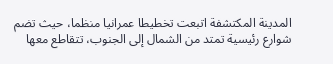المدينة المكتشفة اتبعت تخطيطا عمرانيا منظما، حيث تضم شوارع رئيسية تمتد من الشمال إلى الجنوب، تتقاطع معها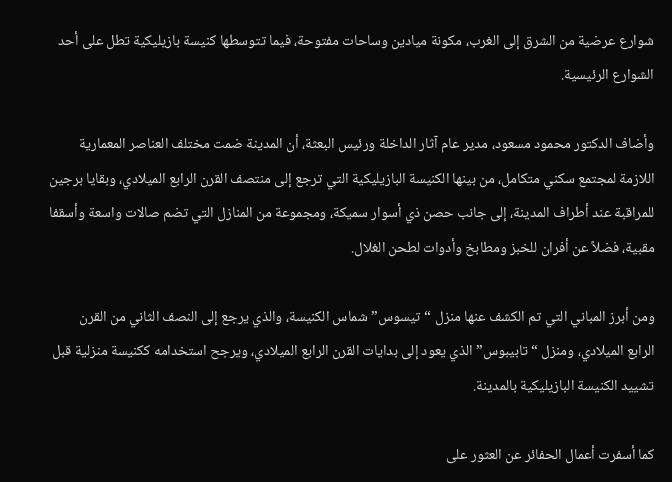شوارع عرضية من الشرق إلى الغرب، مكونة ميادين وساحات مفتوحة، فيما تتوسطها كنيسة بازيليكية تطل على أحد الشوارع الرئيسية.

وأضاف الدكتور محمود مسعود، مدير عام آثار الداخلة ورئيس البعثة، أن المدينة ضمت مختلف العناصر المعمارية اللازمة لمجتمع سكني متكامل، من بينها الكنيسة البازيليكية التي ترجع إلى منتصف القرن الرابع الميلادي، وبقايا برجين للمراقبة عند أطراف المدينة، إلى جانب حصن ذي أسوار سميكة، ومجموعة من المنازل التي تضم صالات واسعة وأسقفا مقبية، فضلاً عن أفران للخبز ومطابخ وأدوات لطحن الغلال.

ومن أبرز المباني التي تم الكشف عنها منزل “تيسوس” شماس الكنيسة، والذي يرجع إلى النصف الثاني من القرن الرابع الميلادي، ومنزل “تابيبوس” الذي يعود إلى بدايات القرن الرابع الميلادي، ويرجح استخدامه ككنيسة منزلية قبل تشييد الكنيسة البازيليكية بالمدينة.

كما أسفرت أعمال الحفائر عن العثور على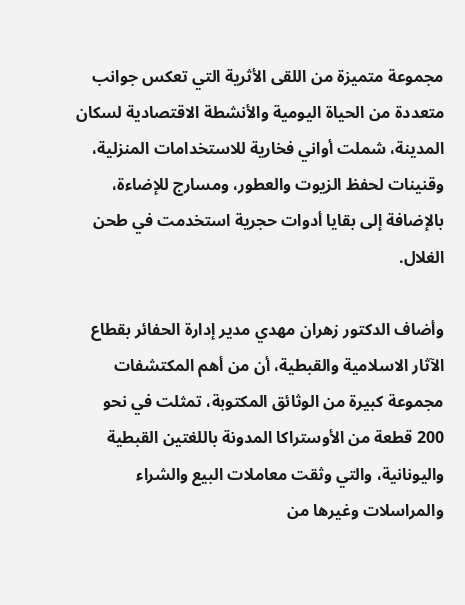مجموعة متميزة من اللقى الأثرية التي تعكس جوانب متعددة من الحياة اليومية والأنشطة الاقتصادية لسكان المدينة، شملت أواني فخارية للاستخدامات المنزلية، وقنينات لحفظ الزيوت والعطور، ومسارج للإضاءة، بالإضافة إلى بقايا أدوات حجرية استخدمت في طحن الغلال.

وأضاف الدكتور زهران مهدي مدير إدارة الحفائر بقطاع الآثار الاسلامية والقبطية، أن من أهم المكتشفات مجموعة كبيرة من الوثائق المكتوبة، تمثلت في نحو 200 قطعة من الأوستراكا المدونة باللغتين القبطية واليونانية، والتي وثقت معاملات البيع والشراء والمراسلات وغيرها من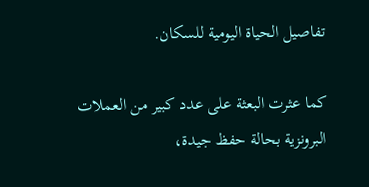تفاصيل الحياة اليومية للسكان.

كما عثرت البعثة على عدد كبير من العملات البرونزية بحالة حفظ جيدة،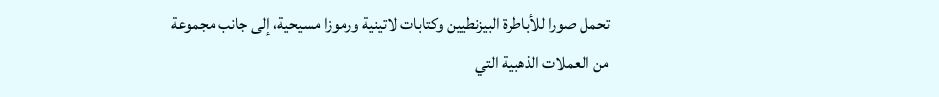تحمل صورا للأباطرة البيزنطيين وكتابات لاتينية ورموزا مسيحية، إلى جانب مجموعة من العملات الذهبية التي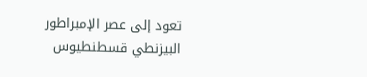تعود إلى عصر الإمبراطور البيزنطي قسطنطيوس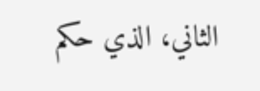الثاني، الذي حكم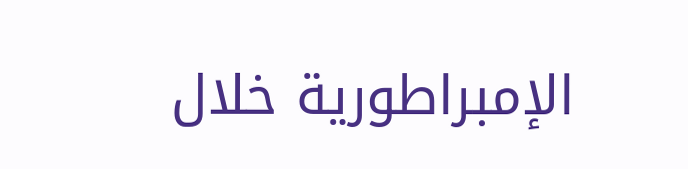الإمبراطورية خلال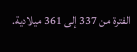الفترة من 337 إلى 361 ميلادية.